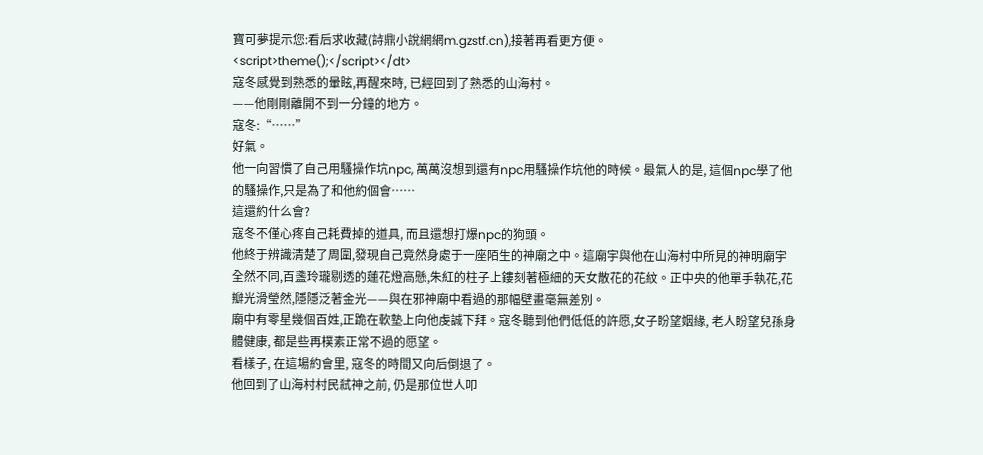寶可夢提示您:看后求收藏(詩鼎小說網網m.gzstf.cn),接著再看更方便。
<script>theme();</script></dt>
寇冬感覺到熟悉的暈眩,再醒來時, 已經回到了熟悉的山海村。
——他剛剛離開不到一分鐘的地方。
寇冬:“……”
好氣。
他一向習慣了自己用騷操作坑npc, 萬萬沒想到還有npc用騷操作坑他的時候。最氣人的是, 這個npc學了他的騷操作,只是為了和他約個會……
這還約什么會?
寇冬不僅心疼自己耗費掉的道具, 而且還想打爆npc的狗頭。
他終于辨識清楚了周圍,發現自己竟然身處于一座陌生的神廟之中。這廟宇與他在山海村中所見的神明廟宇全然不同,百盞玲瓏剔透的蓮花燈高懸,朱紅的柱子上鏤刻著極細的天女散花的花紋。正中央的他單手執花,花瓣光滑瑩然,隱隱泛著金光——與在邪神廟中看過的那幅壁畫毫無差別。
廟中有零星幾個百姓,正跪在軟墊上向他虔誠下拜。寇冬聽到他們低低的許愿,女子盼望姻緣, 老人盼望兒孫身體健康, 都是些再樸素正常不過的愿望。
看樣子, 在這場約會里, 寇冬的時間又向后倒退了。
他回到了山海村村民弒神之前, 仍是那位世人叩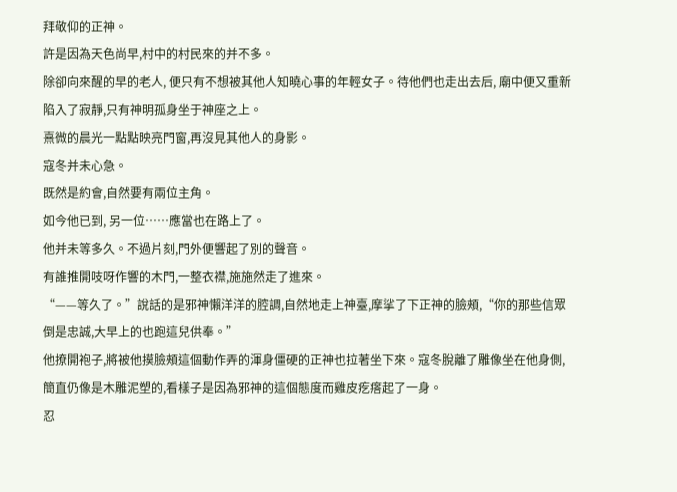拜敬仰的正神。
許是因為天色尚早,村中的村民來的并不多。
除卻向來醒的早的老人, 便只有不想被其他人知曉心事的年輕女子。待他們也走出去后, 廟中便又重新陷入了寂靜,只有神明孤身坐于神座之上。
熹微的晨光一點點映亮門窗,再沒見其他人的身影。
寇冬并未心急。
既然是約會,自然要有兩位主角。
如今他已到, 另一位……應當也在路上了。
他并未等多久。不過片刻,門外便響起了別的聲音。
有誰推開吱呀作響的木門,一整衣襟,施施然走了進來。
“——等久了。”說話的是邪神懶洋洋的腔調,自然地走上神臺,摩挲了下正神的臉頰,“你的那些信眾倒是忠誠,大早上的也跑這兒供奉。”
他撩開袍子,將被他摸臉頰這個動作弄的渾身僵硬的正神也拉著坐下來。寇冬脫離了雕像坐在他身側,簡直仍像是木雕泥塑的,看樣子是因為邪神的這個態度而雞皮疙瘩起了一身。
忍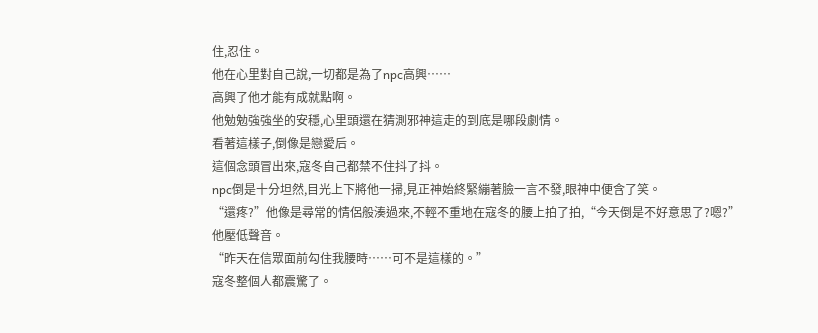住,忍住。
他在心里對自己說,一切都是為了npc高興……
高興了他才能有成就點啊。
他勉勉強強坐的安穩,心里頭還在猜測邪神這走的到底是哪段劇情。
看著這樣子,倒像是戀愛后。
這個念頭冒出來,寇冬自己都禁不住抖了抖。
npc倒是十分坦然,目光上下將他一掃,見正神始終緊繃著臉一言不發,眼神中便含了笑。
“還疼?”他像是尋常的情侶般湊過來,不輕不重地在寇冬的腰上拍了拍,“今天倒是不好意思了?嗯?”
他壓低聲音。
“昨天在信眾面前勾住我腰時……可不是這樣的。”
寇冬整個人都震驚了。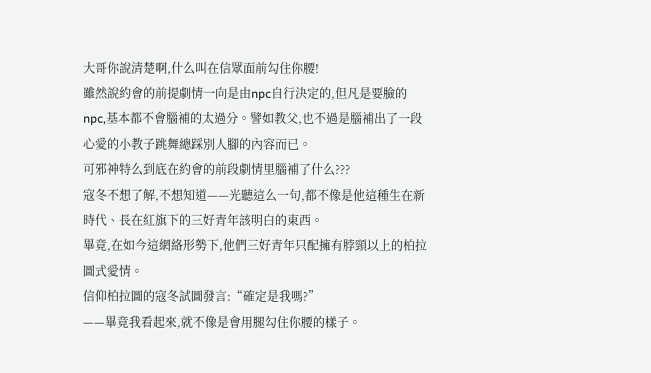大哥你說清楚啊,什么叫在信眾面前勾住你腰!
雖然說約會的前提劇情一向是由npc自行決定的,但凡是要臉的npc,基本都不會腦補的太過分。譬如教父,也不過是腦補出了一段心愛的小教子跳舞總踩別人腳的內容而已。
可邪神特么到底在約會的前段劇情里腦補了什么???
寇冬不想了解,不想知道——光聽這么一句,都不像是他這種生在新時代、長在紅旗下的三好青年該明白的東西。
畢竟,在如今這網絡形勢下,他們三好青年只配擁有脖頸以上的柏拉圖式愛情。
信仰柏拉圖的寇冬試圖發言:“確定是我嗎?”
——畢竟我看起來,就不像是會用腿勾住你腰的樣子。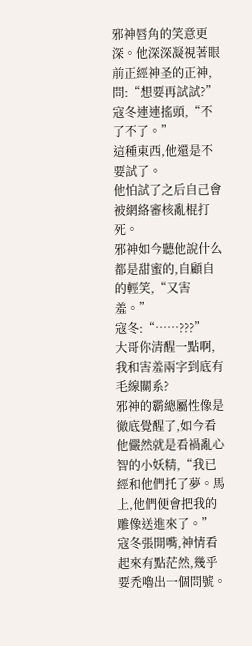邪神唇角的笑意更深。他深深凝視著眼前正經神圣的正神,問:“想要再試試?”
寇冬連連搖頭,“不了不了。”
這種東西,他還是不要試了。
他怕試了之后自己會被網絡審核亂棍打死。
邪神如今聽他說什么都是甜蜜的,自顧自的輕笑,“又害羞。”
寇冬:“……???”
大哥你清醒一點啊,我和害羞兩字到底有毛線關系?
邪神的霸總屬性像是徹底覺醒了,如今看他儼然就是看禍亂心智的小妖精,“我已經和他們托了夢。馬上,他們便會把我的雕像送進來了。”
寇冬張開嘴,神情看起來有點茫然,幾乎要禿嚕出一個問號。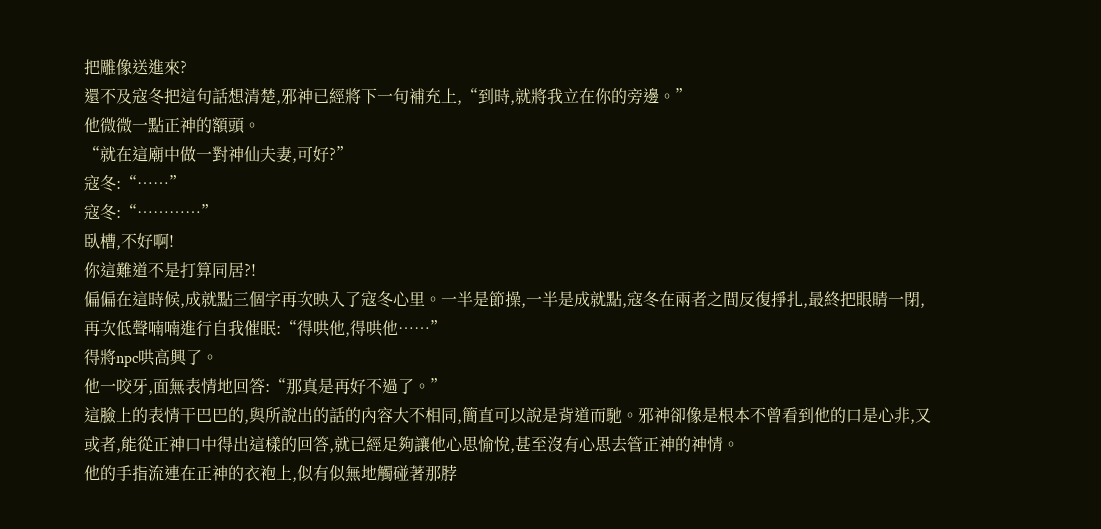把雕像送進來?
還不及寇冬把這句話想清楚,邪神已經將下一句補充上,“到時,就將我立在你的旁邊。”
他微微一點正神的額頭。
“就在這廟中做一對神仙夫妻,可好?”
寇冬:“……”
寇冬:“…………”
臥槽,不好啊!
你這難道不是打算同居?!
偏偏在這時候,成就點三個字再次映入了寇冬心里。一半是節操,一半是成就點,寇冬在兩者之間反復掙扎,最終把眼睛一閉,再次低聲喃喃進行自我催眠:“得哄他,得哄他……”
得將npc哄高興了。
他一咬牙,面無表情地回答:“那真是再好不過了。”
這臉上的表情干巴巴的,與所說出的話的內容大不相同,簡直可以說是背道而馳。邪神卻像是根本不曾看到他的口是心非,又或者,能從正神口中得出這樣的回答,就已經足夠讓他心思愉悅,甚至沒有心思去管正神的神情。
他的手指流連在正神的衣袍上,似有似無地觸碰著那脖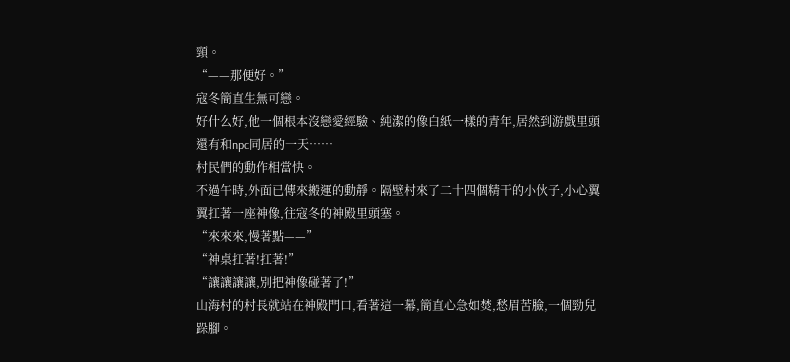頸。
“——那便好。”
寇冬簡直生無可戀。
好什么好,他一個根本沒戀愛經驗、純潔的像白紙一樣的青年,居然到游戲里頭還有和npc同居的一天……
村民們的動作相當快。
不過午時,外面已傳來搬運的動靜。隔壁村來了二十四個精干的小伙子,小心翼翼扛著一座神像,往寇冬的神殿里頭塞。
“來來來,慢著點——”
“神桌扛著!扛著!”
“讓讓讓讓,別把神像碰著了!”
山海村的村長就站在神殿門口,看著這一幕,簡直心急如焚,愁眉苦臉,一個勁兒跺腳。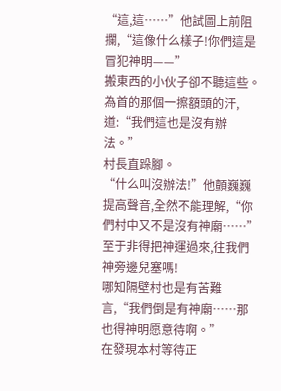“這,這……”他試圖上前阻攔,“這像什么樣子!你們這是冒犯神明——”
搬東西的小伙子卻不聽這些。為首的那個一擦額頭的汗,道:“我們這也是沒有辦法。”
村長直跺腳。
“什么叫沒辦法!”他顫巍巍提高聲音,全然不能理解,“你們村中又不是沒有神廟……”
至于非得把神運過來,往我們神旁邊兒塞嗎!
哪知隔壁村也是有苦難言,“我們倒是有神廟……那也得神明愿意待啊。”
在發現本村等待正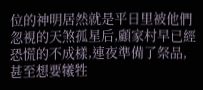位的神明居然就是平日里被他們忽視的天煞孤星后,顧家村早已經恐慌的不成樣,連夜準備了祭品,甚至想要犧牲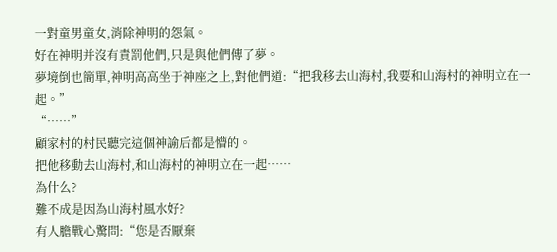一對童男童女,消除神明的怨氣。
好在神明并沒有責罰他們,只是與他們傳了夢。
夢境倒也簡單,神明高高坐于神座之上,對他們道:“把我移去山海村,我要和山海村的神明立在一起。”
“……”
顧家村的村民聽完這個神諭后都是懵的。
把他移動去山海村,和山海村的神明立在一起……
為什么?
難不成是因為山海村風水好?
有人膽戰心驚問:“您是否厭棄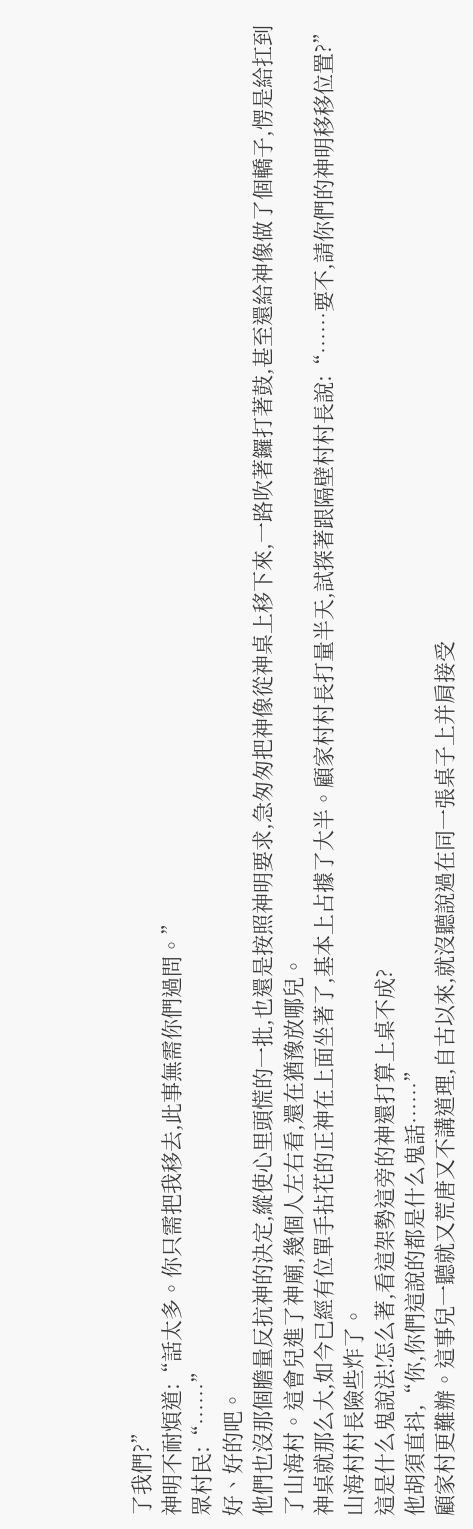了我們?”
神明不耐煩道:“話太多。你只需把我移去,此事無需你們過問。”
眾村民:“……”
好、好的吧。
他們也沒那個膽量反抗神的決定,縱使心里頭慌的一批,也還是按照神明要求,急匆匆把神像從神桌上移下來,一路吹著鑼打著鼓,甚至還給神像做了個轎子,愣是給扛到了山海村。這會兒進了神廟,幾個人左右看,還在猶豫放哪兒。
神桌就那么大,如今已經有位單手拈花的正神在上面坐著了,基本上占據了大半。顧家村村長打量半天,試探著跟隔壁村村長說:“……要不,請你們的神明移移位置?”
山海村村長險些炸了。
這是什么鬼說法!怎么著,看這架勢這旁的神還打算上桌不成?
他胡須直抖,“你,你們這說的都是什么鬼話……”
顧家村更難辦。這事兒一聽就又荒唐又不講道理,自古以來,就沒聽說過在同一張桌子上并肩接受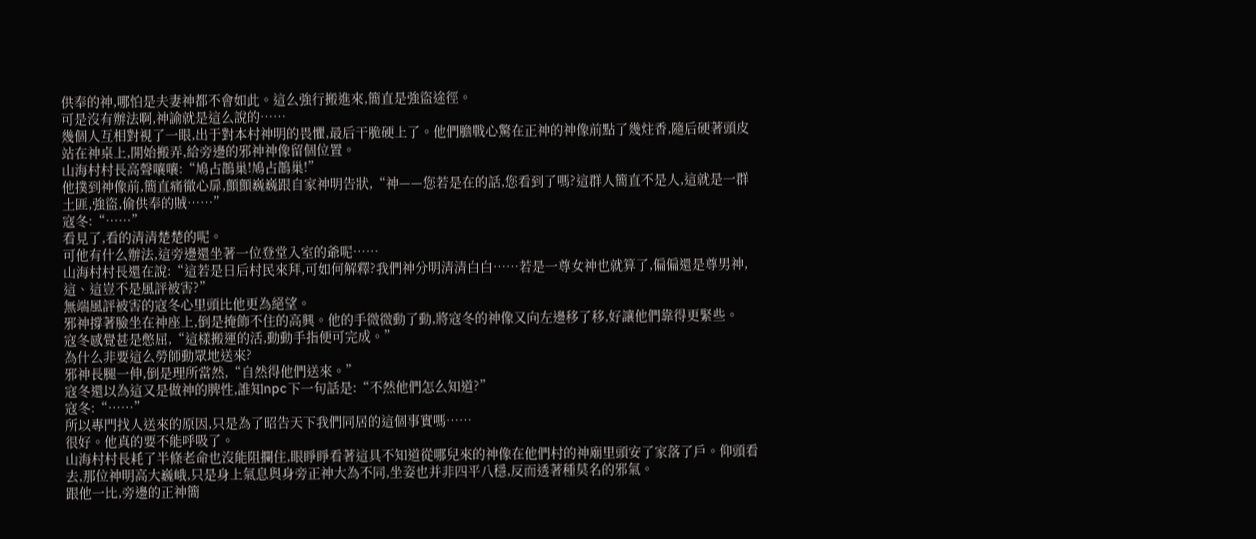供奉的神,哪怕是夫妻神都不會如此。這么強行搬進來,簡直是強盜途徑。
可是沒有辦法啊,神諭就是這么說的……
幾個人互相對視了一眼,出于對本村神明的畏懼,最后干脆硬上了。他們膽戰心驚在正神的神像前點了幾炷香,隨后硬著頭皮站在神桌上,開始搬弄,給旁邊的邪神神像留個位置。
山海村村長高聲嚷嚷:“鳩占鵲巢!鳩占鵲巢!”
他撲到神像前,簡直痛徹心扉,顫顫巍巍跟自家神明告狀,“神——您若是在的話,您看到了嗎?這群人簡直不是人,這就是一群土匪,強盜,偷供奉的賊……”
寇冬:“……”
看見了,看的清清楚楚的呢。
可他有什么辦法,這旁邊還坐著一位登堂入室的爺呢……
山海村村長還在說:“這若是日后村民來拜,可如何解釋?我們神分明清清白白……若是一尊女神也就算了,偏偏還是尊男神,這、這豈不是風評被害?”
無端風評被害的寇冬心里頭比他更為絕望。
邪神撐著臉坐在神座上,倒是掩飾不住的高興。他的手微微動了動,將寇冬的神像又向左邊移了移,好讓他們靠得更緊些。
寇冬感覺甚是憋屈,“這樣搬運的活,動動手指便可完成。”
為什么非要這么勞師動眾地送來?
邪神長腿一伸,倒是理所當然,“自然得他們送來。”
寇冬還以為這又是做神的脾性,誰知npc下一句話是:“不然他們怎么知道?”
寇冬:“……”
所以專門找人送來的原因,只是為了昭告天下我們同居的這個事實嗎……
很好。他真的要不能呼吸了。
山海村村長耗了半條老命也沒能阻攔住,眼睜睜看著這具不知道從哪兒來的神像在他們村的神廟里頭安了家落了戶。仰頭看去,那位神明高大巍峨,只是身上氣息與身旁正神大為不同,坐姿也并非四平八穩,反而透著種莫名的邪氣。
跟他一比,旁邊的正神簡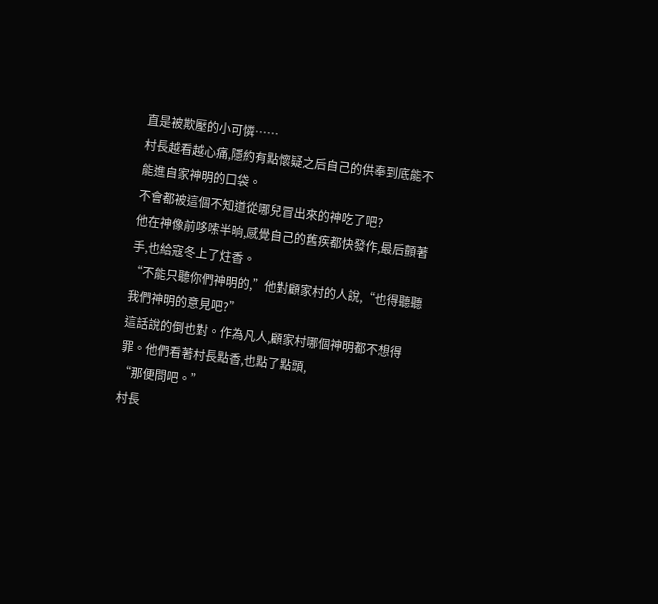直是被欺壓的小可憐……
村長越看越心痛,隱約有點懷疑之后自己的供奉到底能不能進自家神明的口袋。
不會都被這個不知道從哪兒冒出來的神吃了吧?
他在神像前哆嗦半晌,感覺自己的舊疾都快發作,最后顫著手,也給寇冬上了炷香。
“不能只聽你們神明的,”他對顧家村的人說,“也得聽聽我們神明的意見吧?”
這話說的倒也對。作為凡人,顧家村哪個神明都不想得罪。他們看著村長點香,也點了點頭,
“那便問吧。”
村長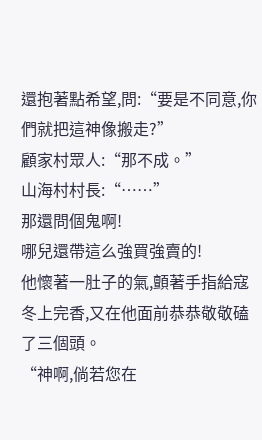還抱著點希望,問:“要是不同意,你們就把這神像搬走?”
顧家村眾人:“那不成。”
山海村村長:“……”
那還問個鬼啊!
哪兒還帶這么強買強賣的!
他懷著一肚子的氣,顫著手指給寇冬上完香,又在他面前恭恭敬敬磕了三個頭。
“神啊,倘若您在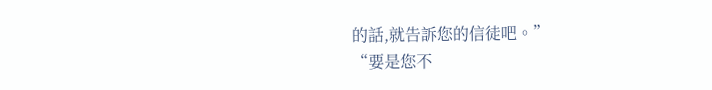的話,就告訴您的信徒吧。”
“要是您不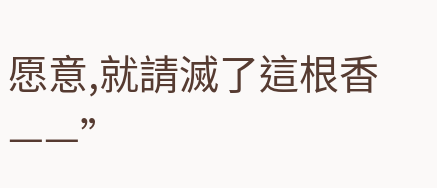愿意,就請滅了這根香——”